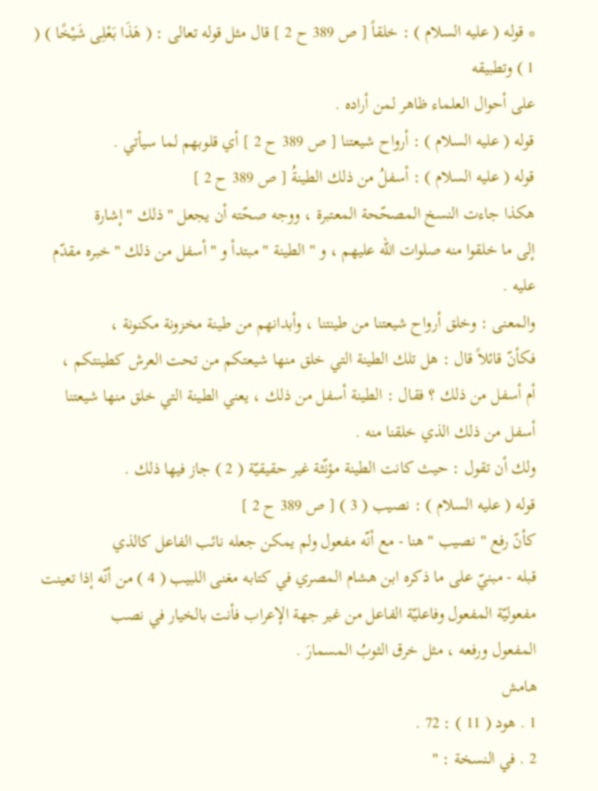* قوله ( عليه السلام ) : خلقاً [ ص 389 ح 2 ] قال مثل قوله تعالى : ( هَذَا بَعْلِى شَيْخًا ) ( 1 ) وتطبيقه
على أحوال العلماء ظاهر لمن أراده .
قوله ( عليه السلام ) : أرواح شيعتنا [ ص 389 ح 2 ] أي قلوبهم لما سيأتي .
قوله ( عليه السلام ) : أسفلُ من ذلك الطينةُ [ ص 389 ح 2 ]
هكذا جاءت النسخ المصحّحة المعتبرة ، ووجه صحّته أن يجعل " ذلك " إشارة
إلى ما خلقوا منه صلوات الله عليهم ، و " الطينة " مبتدأ و " أسفل من ذلك " خبره مقدّم
عليه .
والمعنى : وخلق أرواح شيعتنا من طينتنا ، وأبدانهم من طينة مخزونة مكنونة ،
فكأنّ قائلاً قال : هل تلك الطينة التي خلق منها شيعتكم من تحت العرش كطينتكم ،
أم أسفل من ذلك ؟ فقال : الطينة أسفل من ذلك ، يعني الطينة التي خلق منها شيعتنا
أسفل من ذلك الذي خلقنا منه .
ولك أن تقول : حيث كانت الطينة مؤنّثة غير حقيقيّة ( 2 ) جاز فيها ذلك .
قوله ( عليه السلام ) : نصيب ( 3 ) [ ص 389 ح 2 ]
كأنّ رفع " نصيب " هنا - مع أنّه مفعول ولم يمكن جعله نائب الفاعل كالذي
قبله - مبنيّ على ما ذكره ابن هشام المصري في كتابه مغنى اللبيب ( 4 ) من أنّه إذا تعينت
مفعوليّة المفعول وفاعليّة الفاعل من غير جهة الإعراب فأنت بالخيار في نصب
المفعول ورفعه ، مثل خرق الثوبُ المسمارَ .
هامش
1 . هود ( 11 ) : 72 .
2 . في النسخة : "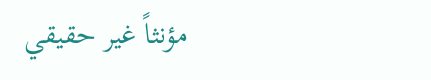مؤنثاً غير حقيقي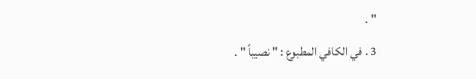" .
3 . في الكافي المطبوع : " نصيباً " .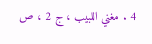4 . مغني اللبيب ، ج 2 ، ص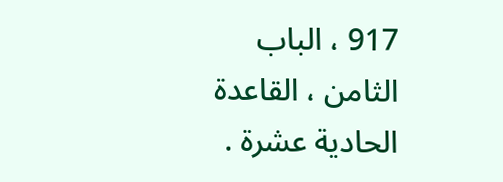917 ، الباب الثامن ، القاعدة الحادية عشرة .